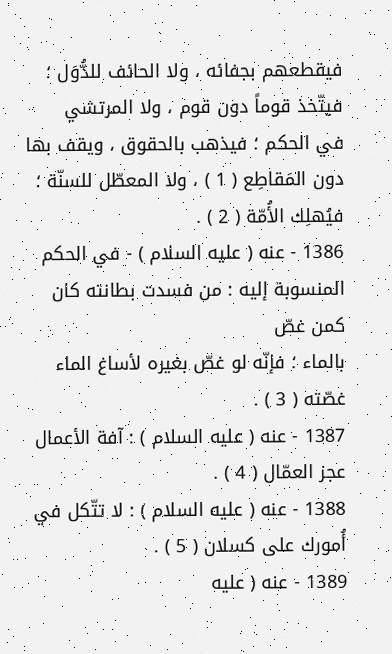فيقطعهم بجفائه ، ولا الحائف للدُّوَل ؛ فيتّخذ قوماً دون قوم ، ولا المرتشي
في الحكم ؛ فيذهب بالحقوق ، ويقف بها دون المَقاطِع ( 1 ) ، ولا المعطّل للسنّة ؛
فيُهلِك الأُمّة ( 2 ) .
1386 - عنه ( عليه السلام ) - في الحكم المنسوبة إليه : من فسدت بطانته كان كمن غصّ
بالماء ؛ فإنّه لو غصّ بغيره لأساغ الماء غصّته ( 3 ) .
1387 - عنه ( عليه السلام ) : آفة الأعمال عجز العمّال ( 4 ) .
1388 - عنه ( عليه السلام ) : لا تتّكل في أُمورك على كسلان ( 5 ) .
1389 - عنه ( عليه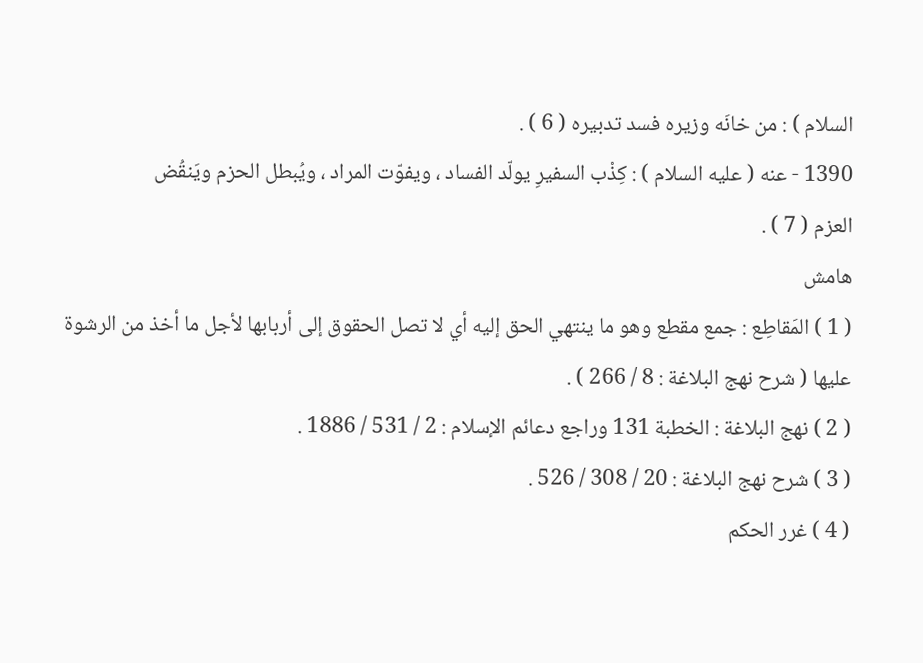السلام ) : من خانَه وزيره فسد تدبيره ( 6 ) .
1390 - عنه ( عليه السلام ) : كِذْب السفيرِ يولّد الفساد ، ويفوّت المراد ، ويُبطل الحزم ويَنقُض
العزم ( 7 ) .
هامش
( 1 ) المَقاطِع : جمع مقطع وهو ما ينتهي الحق إليه أي لا تصل الحقوق إلى أربابها لأجل ما أخذ من الرشوة
عليها ( شرح نهج البلاغة : 8 / 266 ) .
( 2 ) نهج البلاغة : الخطبة 131 وراجع دعائم الإسلام : 2 / 531 / 1886 .
( 3 ) شرح نهج البلاغة : 20 / 308 / 526 .
( 4 ) غرر الحكم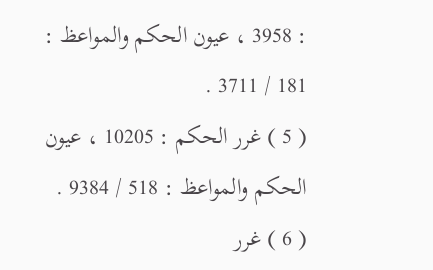: 3958 ، عيون الحكم والمواعظ : 181 / 3711 .
( 5 ) غرر الحكم : 10205 ، عيون الحكم والمواعظ : 518 / 9384 .
( 6 ) غرر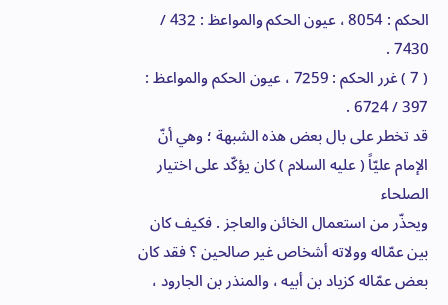الحكم : 8054 ، عيون الحكم والمواعظ : 432 / 7430 .
( 7 ) غرر الحكم : 7259 ، عيون الحكم والمواعظ : 397 / 6724 .
قد تخطر على بال بعض هذه الشبهة ؛ وهي أنّ الإمام عليّاً ( عليه السلام ) كان يؤكّد على اختيار الصلحاء
ويحذّر من استعمال الخائن والعاجز . فكيف كان بين عمّاله وولاته أشخاص غير صالحين ؟ فقد كان
بعض عمّاله كزياد بن أبيه ، والمنذر بن الجارود ،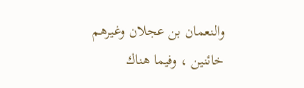والنعمان بن عجلان وغيرهم خائنين ، وفيما هناك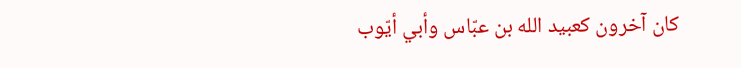كان آخرون كعبيد الله بن عبّاس وأبي أيّوب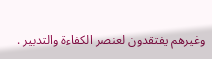وغيرهم يفتقدون لعنصر الكفاءة والتدبير .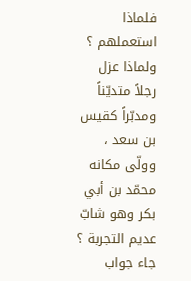فلماذا
استعملهم ؟ ولماذا عزل رجلاً متديّناً ومدبّراً كقيس بن سعد ، وولّى مكانه محمّد بن أبي بكر وهو شابّ
عديم التجربة ؟
جاء جواب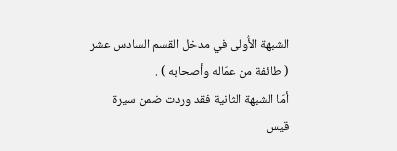الشبهة الأُولى في مدخل القسم السادس عشر ( طائفة من عمّاله وأصحابه ) .
أمّا الشبهة الثانية فقد وردت ضمن سيرة قيس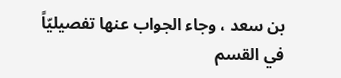بن سعد ، وجاء الجواب عنها تفصيليّاً في القسم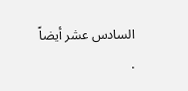السادس عشر أيضاً .